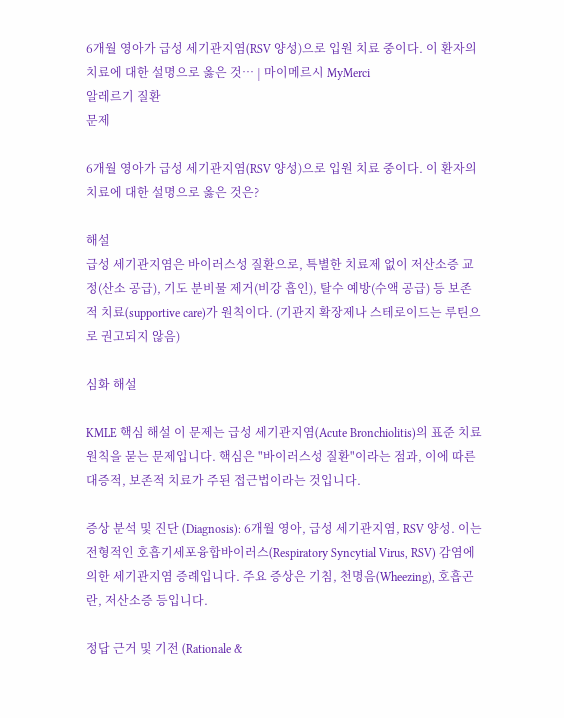6개월 영아가 급성 세기관지염(RSV 양성)으로 입원 치료 중이다. 이 환자의 치료에 대한 설명으로 옳은 것… | 마이메르시 MyMerci
알레르기 질환
문제

6개월 영아가 급성 세기관지염(RSV 양성)으로 입원 치료 중이다. 이 환자의 치료에 대한 설명으로 옳은 것은?

해설
급성 세기관지염은 바이러스성 질환으로, 특별한 치료제 없이 저산소증 교정(산소 공급), 기도 분비물 제거(비강 흡인), 탈수 예방(수액 공급) 등 보존적 치료(supportive care)가 원칙이다. (기관지 확장제나 스테로이드는 루틴으로 권고되지 않음)

심화 해설

KMLE 핵심 해설 이 문제는 급성 세기관지염(Acute Bronchiolitis)의 표준 치료 원칙을 묻는 문제입니다. 핵심은 "바이러스성 질환"이라는 점과, 이에 따른 대증적, 보존적 치료가 주된 접근법이라는 것입니다.

증상 분석 및 진단 (Diagnosis): 6개월 영아, 급성 세기관지염, RSV 양성. 이는 전형적인 호흡기세포융합바이러스(Respiratory Syncytial Virus, RSV) 감염에 의한 세기관지염 증례입니다. 주요 증상은 기침, 천명음(Wheezing), 호흡곤란, 저산소증 등입니다.

정답 근거 및 기전 (Rationale &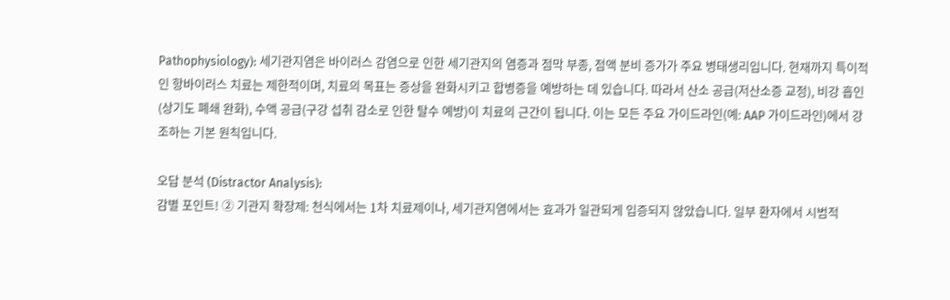Pathophysiology): 세기관지염은 바이러스 감염으로 인한 세기관지의 염증과 점막 부종, 점액 분비 증가가 주요 병태생리입니다. 현재까지 특이적인 항바이러스 치료는 제한적이며, 치료의 목표는 증상을 완화시키고 합병증을 예방하는 데 있습니다. 따라서 산소 공급(저산소증 교정), 비강 흡인(상기도 폐쇄 완화), 수액 공급(구강 섭취 감소로 인한 탈수 예방)이 치료의 근간이 됩니다. 이는 모든 주요 가이드라인(예: AAP 가이드라인)에서 강조하는 기본 원칙입니다.

오답 분석 (Distractor Analysis):
감별 포인트! ② 기관지 확장제: 천식에서는 1차 치료제이나, 세기관지염에서는 효과가 일관되게 입증되지 않았습니다. 일부 환자에서 시범적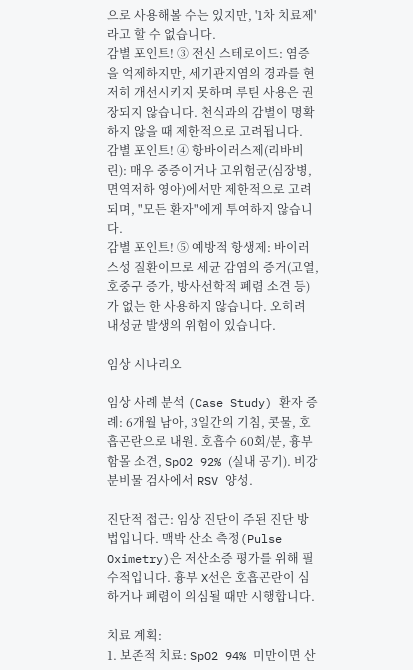으로 사용해볼 수는 있지만, '1차 치료제'라고 할 수 없습니다.
감별 포인트! ③ 전신 스테로이드: 염증을 억제하지만, 세기관지염의 경과를 현저히 개선시키지 못하며 루틴 사용은 권장되지 않습니다. 천식과의 감별이 명확하지 않을 때 제한적으로 고려됩니다.
감별 포인트! ④ 항바이러스제(리바비린): 매우 중증이거나 고위험군(심장병, 면역저하 영아)에서만 제한적으로 고려되며, "모든 환자"에게 투여하지 않습니다.
감별 포인트! ⑤ 예방적 항생제: 바이러스성 질환이므로 세균 감염의 증거(고열, 호중구 증가, 방사선학적 폐렴 소견 등)가 없는 한 사용하지 않습니다. 오히려 내성균 발생의 위험이 있습니다.

임상 시나리오

임상 사례 분석 (Case Study) 환자 증례: 6개월 남아, 3일간의 기침, 콧물, 호흡곤란으로 내원. 호흡수 60회/분, 흉부 함몰 소견, SpO2 92% (실내 공기). 비강 분비물 검사에서 RSV 양성.

진단적 접근: 임상 진단이 주된 진단 방법입니다. 맥박 산소 측정(Pulse Oximetry)은 저산소증 평가를 위해 필수적입니다. 흉부 X선은 호흡곤란이 심하거나 폐렴이 의심될 때만 시행합니다.

치료 계획:
1. 보존적 치료: SpO2 94% 미만이면 산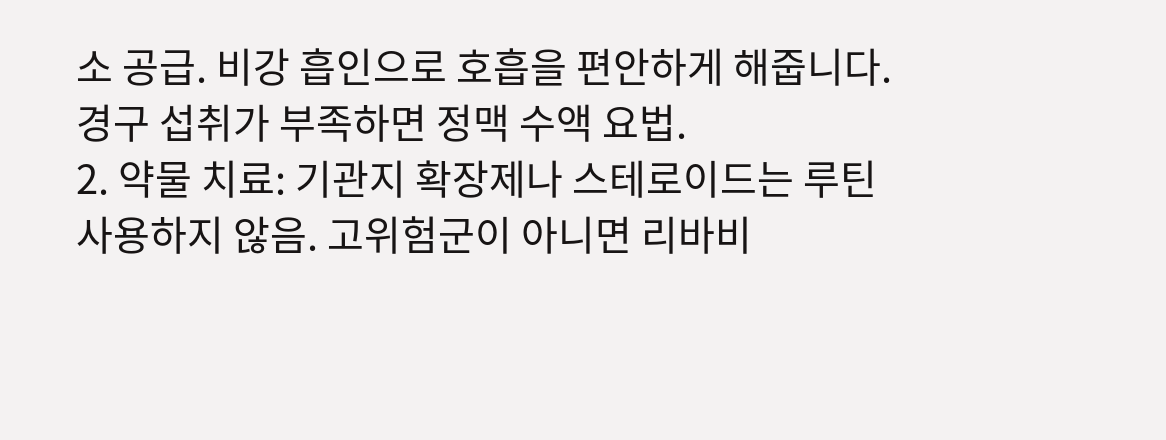소 공급. 비강 흡인으로 호흡을 편안하게 해줍니다. 경구 섭취가 부족하면 정맥 수액 요법.
2. 약물 치료: 기관지 확장제나 스테로이드는 루틴 사용하지 않음. 고위험군이 아니면 리바비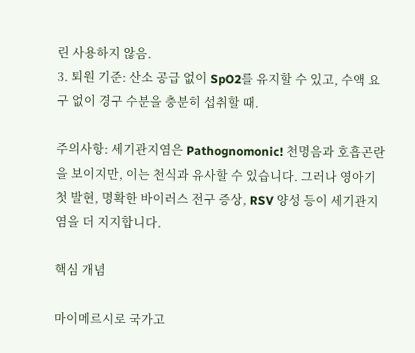린 사용하지 않음.
3. 퇴원 기준: 산소 공급 없이 SpO2를 유지할 수 있고, 수액 요구 없이 경구 수분을 충분히 섭취할 때.

주의사항: 세기관지염은 Pathognomonic! 천명음과 호흡곤란을 보이지만, 이는 천식과 유사할 수 있습니다. 그러나 영아기 첫 발현, 명확한 바이러스 전구 증상, RSV 양성 등이 세기관지염을 더 지지합니다.

핵심 개념

마이메르시로 국가고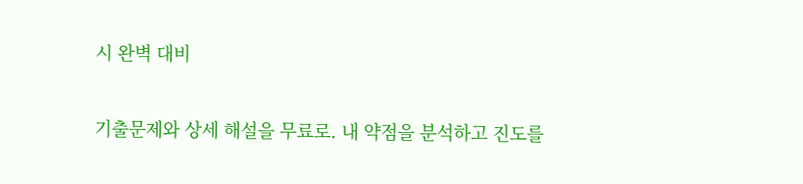시 완벽 대비

기출문제와 상세 해설을 무료로. 내 약점을 분석하고 진도를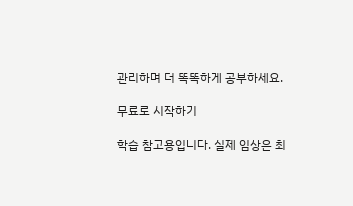관리하며 더 똑똑하게 공부하세요.

무료로 시작하기

학습 참고용입니다. 실제 임상은 최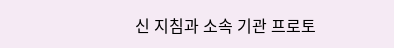신 지침과 소속 기관 프로토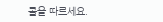콜을 따르세요.